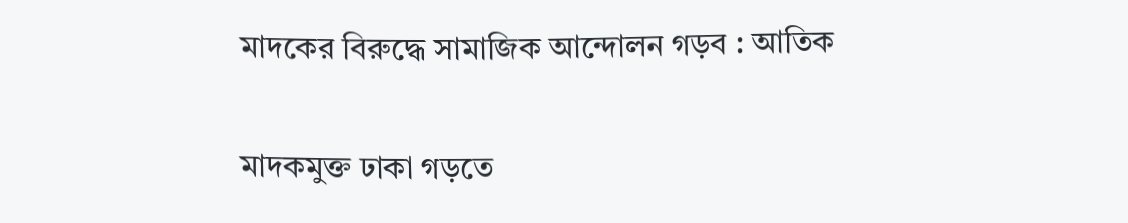মাদকের বিরুদ্ধে সামাজিক আন্দোলন গড়ব : আতিক

মাদকমুক্ত ঢাকা গড়তে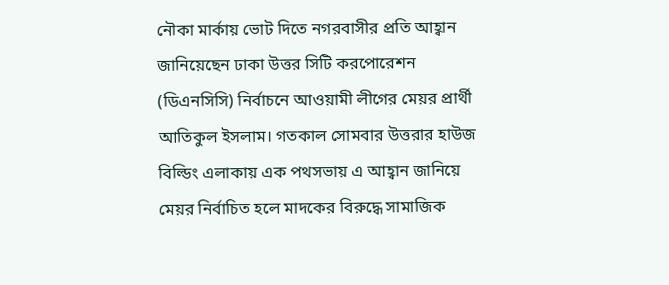নৌকা মার্কায় ভোট দিতে নগরবাসীর প্রতি আহ্বান জানিয়েছেন ঢাকা উত্তর সিটি করপোরেশন (ডিএনসিসি) নির্বাচনে আওয়ামী লীগের মেয়র প্রার্থী আতিকুল ইসলাম। গতকাল সোমবার উত্তরার হাউজ বিল্ডিং এলাকায় এক পথসভায় এ আহ্বান জানিয়ে মেয়র নির্বাচিত হলে মাদকের বিরুদ্ধে সামাজিক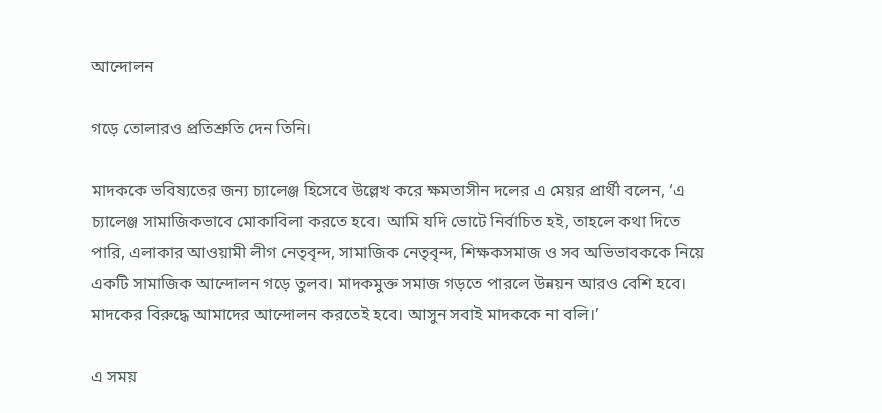আন্দোলন

গড়ে তোলারও প্রতিশ্রুতি দেন তিনি।

মাদককে ভবিষ্যতের জন্য চ্যালেঞ্জ হিসেবে উল্লেখ করে ক্ষমতাসীন দলের এ মেয়র প্রার্থী বলেন, ‘এ চ্যালেঞ্জ সামাজিকভাবে মোকাবিলা করতে হবে। আমি যদি ভোটে নির্বাচিত হই, তাহলে কথা দিতে পারি, এলাকার আওয়ামী লীগ নেতৃবৃন্দ, সামাজিক নেতৃবৃন্দ, শিক্ষকসমাজ ও সব অভিভাবককে নিয়ে একটি সামাজিক আন্দোলন গড়ে তুলব। মাদকমুক্ত সমাজ গড়তে পারলে উন্নয়ন আরও বেশি হবে। মাদকের বিরুদ্ধে আমাদের আন্দোলন করতেই হবে। আসুন সবাই মাদককে না বলি।’

এ সময়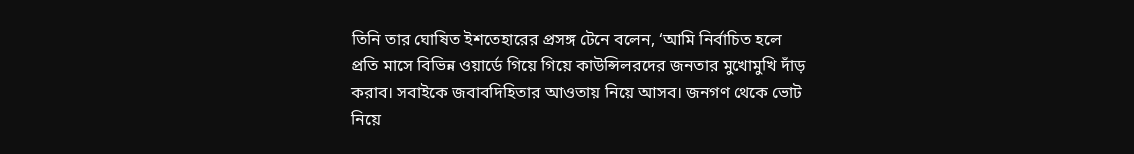তিনি তার ঘোষিত ইশতেহারের প্রসঙ্গ টেনে বলেন, ‘আমি নির্বাচিত হলে প্রতি মাসে বিভিন্ন ওয়ার্ডে গিয়ে গিয়ে কাউন্সিলরদের জনতার মুখোমুখি দাঁড় করাব। সবাইকে জবাবদিহিতার আওতায় নিয়ে আসব। জনগণ থেকে ভোট নিয়ে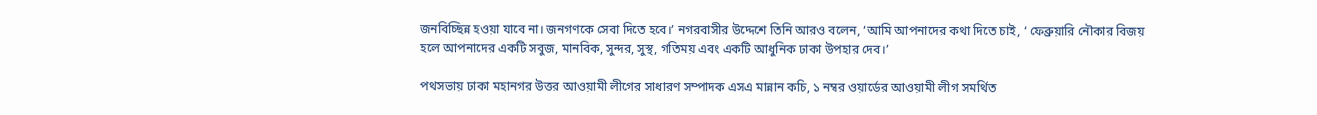জনবিচ্ছিন্ন হওয়া যাবে না। জনগণকে সেবা দিতে হবে।’ নগরবাসীর উদ্দেশে তিনি আরও বলেন, ‘আমি আপনাদের কথা দিতে চাই, ‘ ফেব্রুয়ারি নৌকার বিজয় হলে আপনাদের একটি সবুজ, মানবিক, সুন্দর, সুস্থ, গতিময় এবং একটি আধুনিক ঢাকা উপহার দেব।’

পথসভায় ঢাকা মহানগর উত্তর আওয়ামী লীগের সাধারণ সম্পাদক এসএ মান্নান কচি, ১ নম্বর ওয়ার্ডের আওয়ামী লীগ সমর্থিত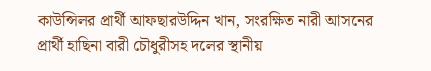কাউন্সিলর প্রার্থী আফছারউদ্দিন খান, সংরক্ষিত নারী আসনের প্রার্থী হাছিনা বারী চৌধুরীসহ দলের স্থানীয়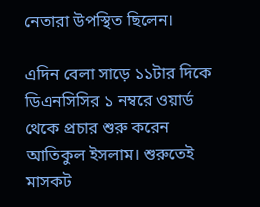নেতারা উপস্থিত ছিলেন।

এদিন বেলা সাড়ে ১১টার দিকে ডিএনসিসির ১ নম্বরে ওয়ার্ড থেকে প্রচার শুরু করেন আতিকুল ইসলাম। শুরুতেই মাসকট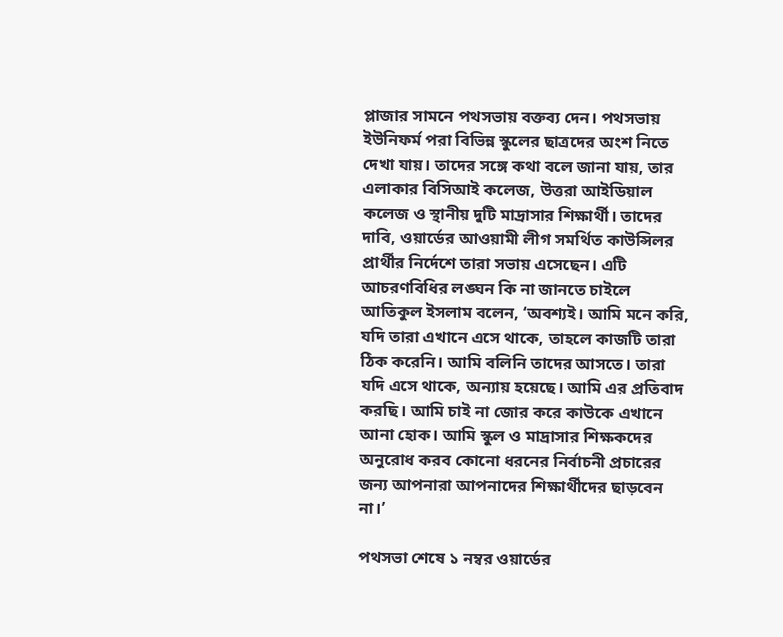প্লাজার সামনে পথসভায় বক্তব্য দেন। পথসভায় ইউনিফর্ম পরা বিভিন্ন স্কুলের ছাত্রদের অংশ নিতে দেখা যায়। তাদের সঙ্গে কথা বলে জানা যায়, তার এলাকার বিসিআই কলেজ, উত্তরা আইডিয়াল কলেজ ও স্থানীয় দুটি মাদ্রাসার শিক্ষার্থী। তাদের দাবি, ওয়ার্ডের আওয়ামী লীগ সমর্থিত কাউন্সিলর প্রার্থীর নির্দেশে তারা সভায় এসেছেন। এটি আচরণবিধির লঙ্ঘন কি না জানতে চাইলে আতিকুল ইসলাম বলেন, ‘অবশ্যই। আমি মনে করি, যদি তারা এখানে এসে থাকে, তাহলে কাজটি তারা ঠিক করেনি। আমি বলিনি তাদের আসতে। তারা যদি এসে থাকে, অন্যায় হয়েছে। আমি এর প্রতিবাদ করছি। আমি চাই না জোর করে কাউকে এখানে আনা হোক। আমি স্কুল ও মাদ্রাসার শিক্ষকদের অনুরোধ করব কোনো ধরনের নির্বাচনী প্রচারের জন্য আপনারা আপনাদের শিক্ষার্থীদের ছাড়বেন না।’

পথসভা শেষে ১ নম্বর ওয়ার্ডের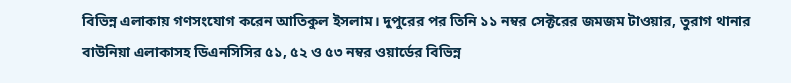বিভিন্ন এলাকায় গণসংযোগ করেন আতিকুল ইসলাম। দুপুরের পর তিনি ১১ নম্বর সেক্টরের জমজম টাওয়ার, তুরাগ থানার বাউনিয়া এলাকাসহ ডিএনসিসির ৫১, ৫২ ও ৫৩ নম্বর ওয়ার্ডের বিভিন্ন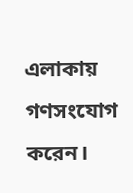এলাকায় গণসংযোগ করেন।